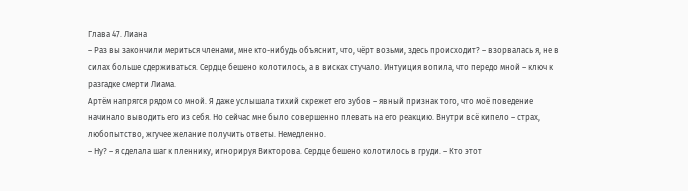Глава 47. Лиана
– Раз вы закончили мериться членами, мне кто-нибудь объяснит, что, чёрт возьми, здесь происходит? – взорвалась я, не в силах больше сдерживаться. Сердце бешено колотилось, а в висках стучало. Интуиция вопила, что передо мной – ключ к разгадке смерти Лиама.
Артём напрягся рядом со мной. Я даже услышала тихий скрежет его зубов – явный признак того, что моё поведение начинало выводить его из себя. Но сейчас мне было совершенно плевать на его реакцию. Внутри всё кипело – страх, любопытство, жгучее желание получить ответы. Немедленно.
– Ну? – я сделала шаг к пленнику, игнорируя Викторова. Сердце бешено колотилось в груди. – Кто этот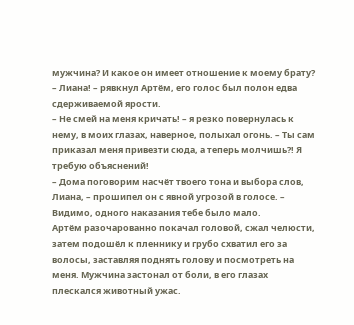мужчина? И какое он имеет отношение к моему брату?
– Лиана! – рявкнул Артём, его голос был полон едва сдерживаемой ярости.
– Не смей на меня кричать! – я резко повернулась к нему, в моих глазах, наверное, полыхал огонь. – Ты сам приказал меня привезти сюда, а теперь молчишь?! Я требую объяснений!
– Дома поговорим насчёт твоего тона и выбора слов, Лиана, – прошипел он с явной угрозой в голосе. – Видимо, одного наказания тебе было мало.
Артём разочарованно покачал головой, сжал челюсти, затем подошёл к пленнику и грубо схватил его за волосы, заставляя поднять голову и посмотреть на меня. Мужчина застонал от боли, в его глазах плескался животный ужас.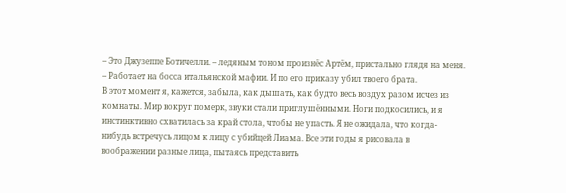– Это Джузеппе Ботичелли. – ледяным тоном произнёс Артём, пристально глядя на меня. – Работает на босса итальянской мафии. И по его приказу убил твоего брата.
В этот момент я, кажется, забыла, как дышать, как будто весь воздух разом исчез из комнаты. Мир вокруг померк, звуки стали приглушёнными. Ноги подкосились, и я инстинктивно схватилась за край стола, чтобы не упасть. Я не ожидала, что когда-нибудь встречусь лицом к лицу с убийцей Лиама. Все эти годы я рисовала в воображении разные лица, пытаясь представить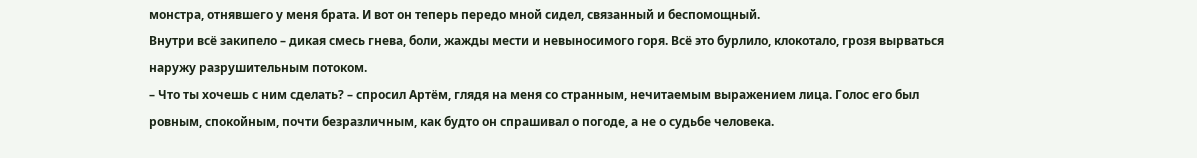монстра, отнявшего у меня брата. И вот он теперь передо мной сидел, связанный и беспомощный.
Внутри всё закипело – дикая смесь гнева, боли, жажды мести и невыносимого горя. Всё это бурлило, клокотало, грозя вырваться наружу разрушительным потоком.
– Что ты хочешь с ним сделать? – спросил Артём, глядя на меня со странным, нечитаемым выражением лица. Голос его был ровным, спокойным, почти безразличным, как будто он спрашивал о погоде, а не о судьбе человека.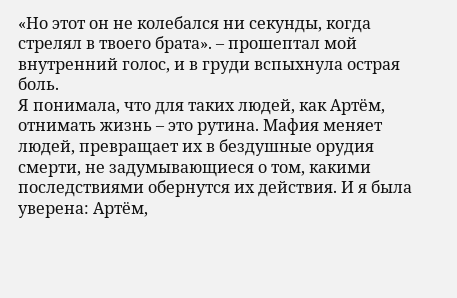«Но этот он не колебался ни секунды, когда стрелял в твоего брата». – прошептал мой внутренний голос, и в груди вспыхнула острая боль.
Я понимала, что для таких людей, как Артём, отнимать жизнь – это рутина. Мафия меняет людей, превращает их в бездушные орудия смерти, не задумывающиеся о том, какими последствиями обернутся их действия. И я была уверена: Артём,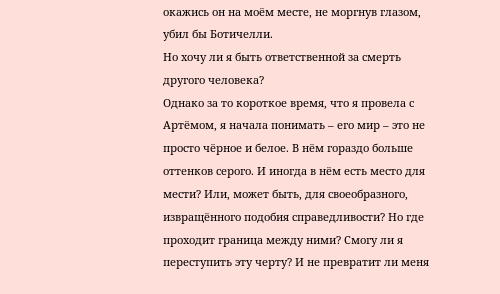окажись он на моём месте, не моргнув глазом, убил бы Ботичелли.
Но хочу ли я быть ответственной за смерть другого человека?
Однако за то короткое время, что я провела с Артёмом, я начала понимать – его мир – это не просто чёрное и белое. В нём гораздо больше оттенков серого. И иногда в нём есть место для мести? Или, может быть, для своеобразного, извращённого подобия справедливости? Но где проходит граница между ними? Смогу ли я переступить эту черту? И не превратит ли меня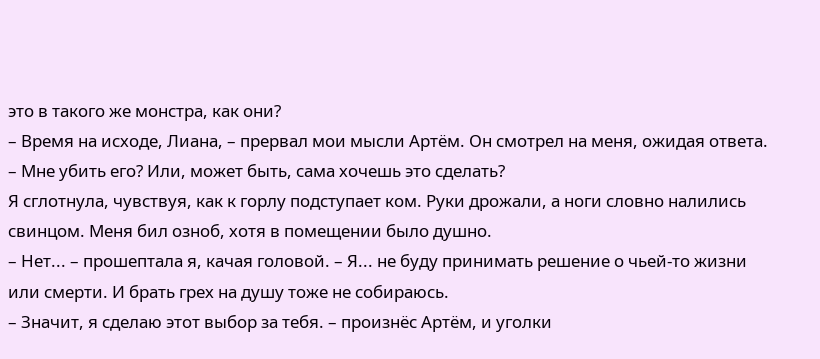это в такого же монстра, как они?
– Время на исходе, Лиана, – прервал мои мысли Артём. Он смотрел на меня, ожидая ответа. – Мне убить его? Или, может быть, сама хочешь это сделать?
Я сглотнула, чувствуя, как к горлу подступает ком. Руки дрожали, а ноги словно налились свинцом. Меня бил озноб, хотя в помещении было душно.
– Нет... – прошептала я, качая головой. – Я... не буду принимать решение о чьей-то жизни или смерти. И брать грех на душу тоже не собираюсь.
– Значит, я сделаю этот выбор за тебя. – произнёс Артём, и уголки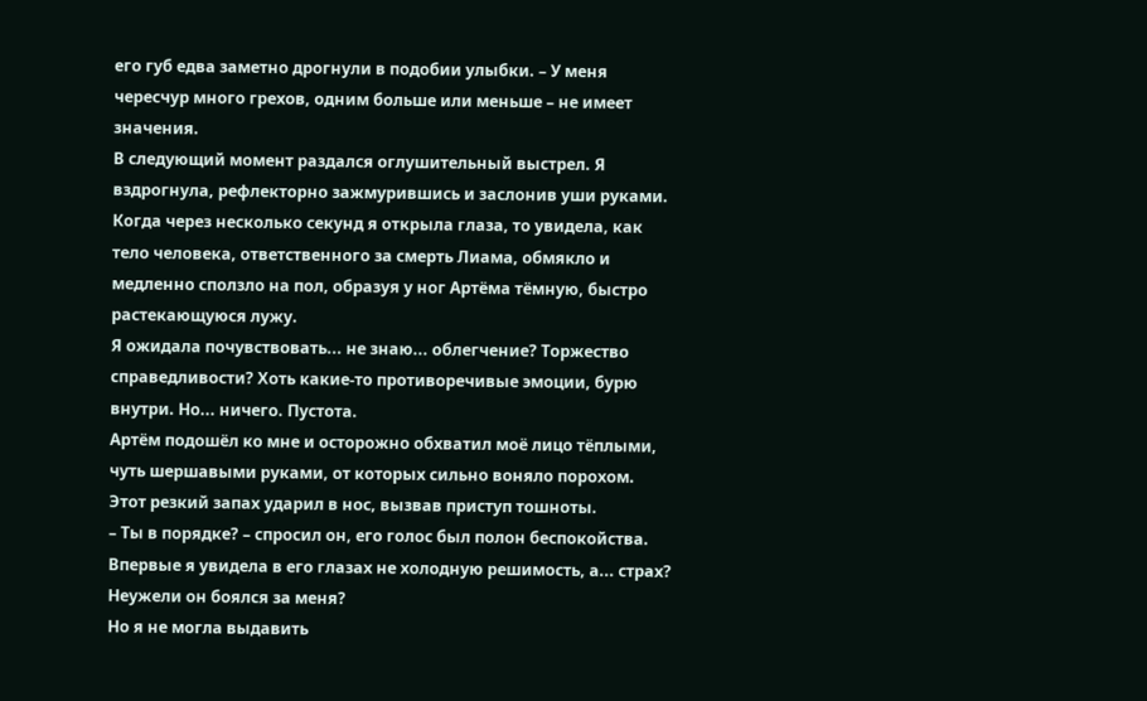его губ едва заметно дрогнули в подобии улыбки. – У меня чересчур много грехов, одним больше или меньше – не имеет значения.
В следующий момент раздался оглушительный выстрел. Я вздрогнула, рефлекторно зажмурившись и заслонив уши руками. Когда через несколько секунд я открыла глаза, то увидела, как тело человека, ответственного за смерть Лиама, обмякло и медленно сползло на пол, образуя у ног Артёма тёмную, быстро растекающуюся лужу.
Я ожидала почувствовать... не знаю... облегчение? Торжество справедливости? Хоть какие-то противоречивые эмоции, бурю внутри. Но... ничего. Пустота.
Артём подошёл ко мне и осторожно обхватил моё лицо тёплыми, чуть шершавыми руками, от которых сильно воняло порохом. Этот резкий запах ударил в нос, вызвав приступ тошноты.
– Ты в порядке? – спросил он, его голос был полон беспокойства. Впервые я увидела в его глазах не холодную решимость, а... страх? Неужели он боялся за меня?
Но я не могла выдавить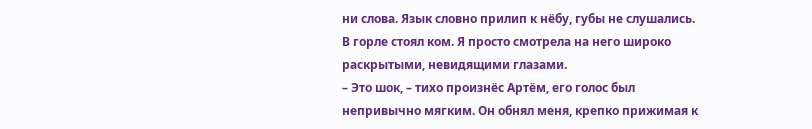ни слова. Язык словно прилип к нёбу, губы не слушались. В горле стоял ком. Я просто смотрела на него широко раскрытыми, невидящими глазами.
– Это шок, – тихо произнёс Артём, его голос был непривычно мягким. Он обнял меня, крепко прижимая к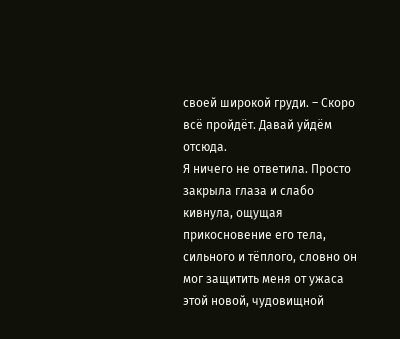своей широкой груди. – Скоро всё пройдёт. Давай уйдём отсюда.
Я ничего не ответила. Просто закрыла глаза и слабо кивнула, ощущая прикосновение его тела, сильного и тёплого, словно он мог защитить меня от ужаса этой новой, чудовищной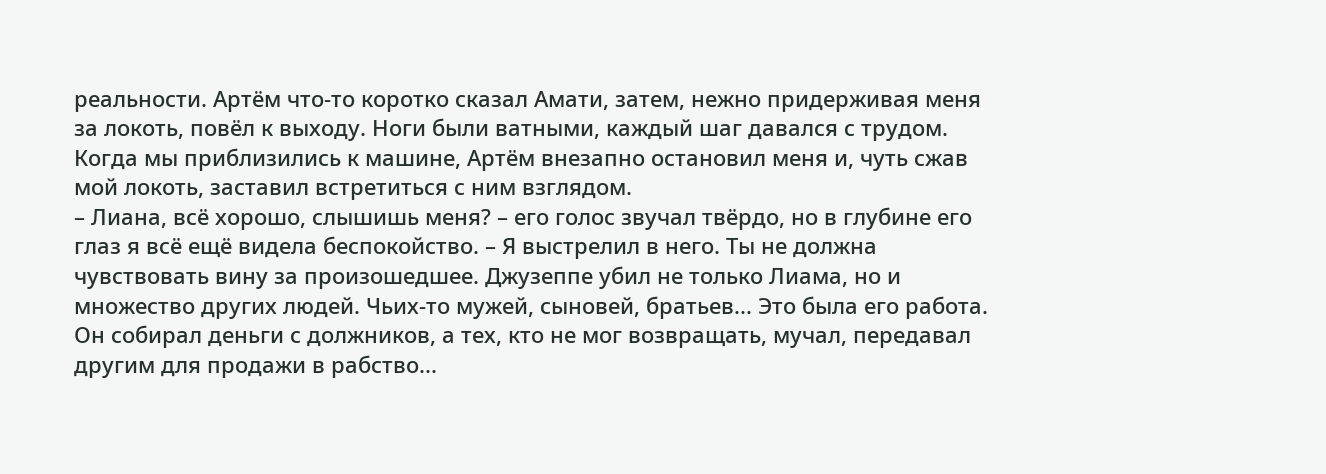реальности. Артём что-то коротко сказал Амати, затем, нежно придерживая меня за локоть, повёл к выходу. Ноги были ватными, каждый шаг давался с трудом.
Когда мы приблизились к машине, Артём внезапно остановил меня и, чуть сжав мой локоть, заставил встретиться с ним взглядом.
– Лиана, всё хорошо, слышишь меня? – его голос звучал твёрдо, но в глубине его глаз я всё ещё видела беспокойство. – Я выстрелил в него. Ты не должна чувствовать вину за произошедшее. Джузеппе убил не только Лиама, но и множество других людей. Чьих-то мужей, сыновей, братьев... Это была его работа. Он собирал деньги с должников, а тех, кто не мог возвращать, мучал, передавал другим для продажи в рабство...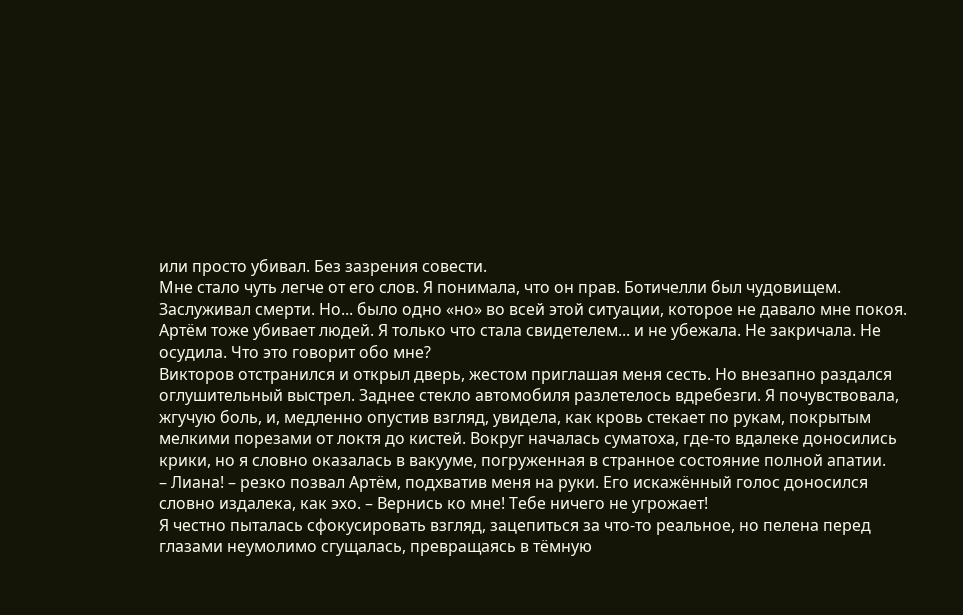или просто убивал. Без зазрения совести.
Мне стало чуть легче от его слов. Я понимала, что он прав. Ботичелли был чудовищем. Заслуживал смерти. Но... было одно «но» во всей этой ситуации, которое не давало мне покоя.
Артём тоже убивает людей. Я только что стала свидетелем... и не убежала. Не закричала. Не осудила. Что это говорит обо мне?
Викторов отстранился и открыл дверь, жестом приглашая меня сесть. Но внезапно раздался оглушительный выстрел. Заднее стекло автомобиля разлетелось вдребезги. Я почувствовала, жгучую боль, и, медленно опустив взгляд, увидела, как кровь стекает по рукам, покрытым мелкими порезами от локтя до кистей. Вокруг началась суматоха, где-то вдалеке доносились крики, но я словно оказалась в вакууме, погруженная в странное состояние полной апатии.
– Лиана! – резко позвал Артём, подхватив меня на руки. Его искажённый голос доносился словно издалека, как эхо. – Вернись ко мне! Тебе ничего не угрожает!
Я честно пыталась сфокусировать взгляд, зацепиться за что-то реальное, но пелена перед глазами неумолимо сгущалась, превращаясь в тёмную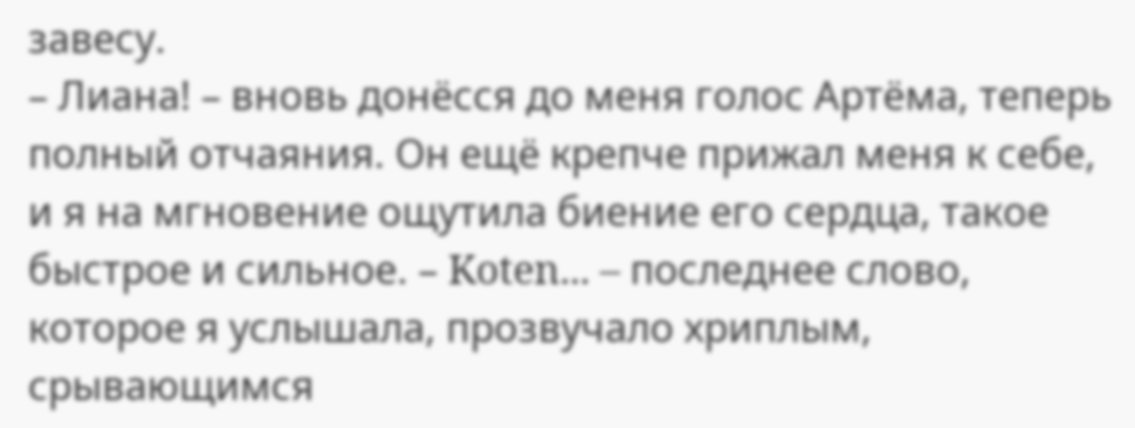завесу.
– Лиана! – вновь донёсся до меня голос Артёма, теперь полный отчаяния. Он ещё крепче прижал меня к себе, и я на мгновение ощутила биение его сердца, такое быстрое и сильное. – Koten... – последнее слово, которое я услышала, прозвучало хриплым, срывающимся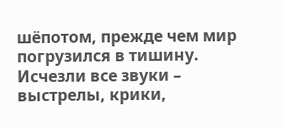шёпотом, прежде чем мир погрузился в тишину. Исчезли все звуки – выстрелы, крики,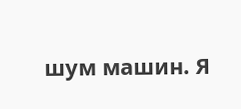шум машин. Я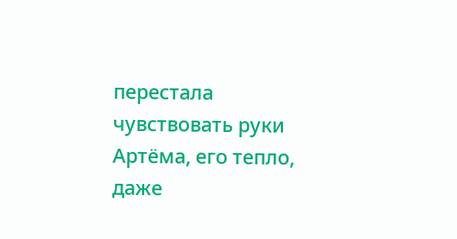перестала чувствовать руки Артёма, его тепло, даже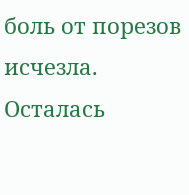боль от порезов исчезла. Осталась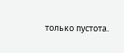только пустота.